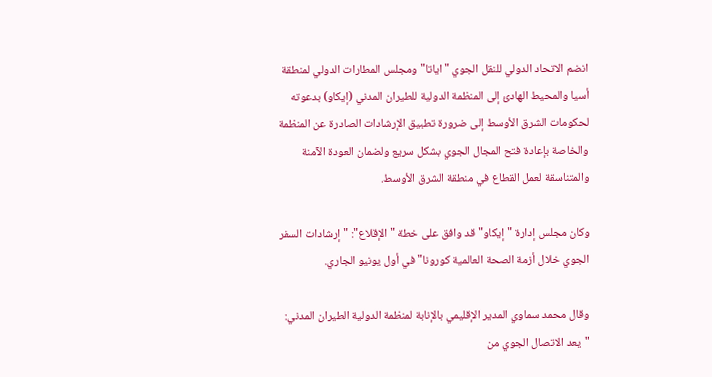انضم الاتحاد الدولي للنقل الجوي "اياتا" ومجلس المطارات الدولي لمنطقة أسيا والمحيط الهادئ إلى المنظمة الدولية للطيران المدني (إيكاو) بدعوته لحكومات الشرق الأوسط إلى ضرورة تطبيق الإرشادات الصادرة عن المنظمة والخاصة بإعادة فتح المجال الجوي بشكل سريع ولضمان العودة الآمنة والمتناسقة لعمل القطاع في منطقة الشرق الأوسط.

وكان مجلس إدارة "إيكاو" قد وافق على خطة "الإقلاع": "إرشادات السفر الجوي خلال أزمة الصحة العالمية كورونا" في أول يونيو الجاري.

وقال محمد سماوي المدير الإقليمي بالإنابة لمنظمة الدولية الطيران المدني: "يعد الاتصال الجوي من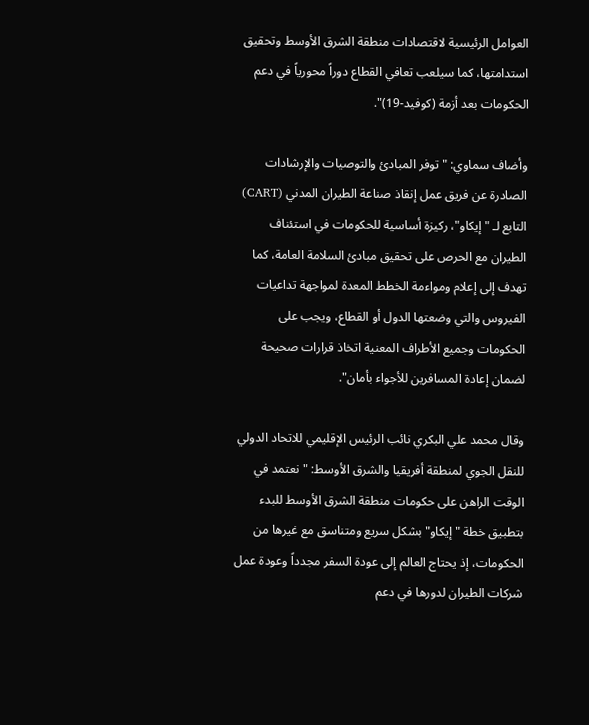العوامل الرئيسية لاقتصادات منطقة الشرق الأوسط وتحقيق استدامتها، كما سيلعب تعافي القطاع دوراً محورياً في دعم الحكومات بعد أزمة (كوفيد-19)".

وأضاف سماوي: "توفر المبادئ والتوصيات والإرشادات الصادرة عن فريق عمل إنقاذ صناعة الطيران المدني (CART) التابع لـ "إيكاو"، ركيزة أساسية للحكومات في استئناف الطيران مع الحرص على تحقيق مبادئ السلامة العامة، كما تهدف إلى إعلام ومواءمة الخطط المعدة لمواجهة تداعيات الفيروس والتي وضعتها الدول أو القطاع، ويجب على الحكومات وجميع الأطراف المعنية اتخاذ قرارات صحيحة لضمان إعادة المسافرين للأجواء بأمان".

وقال محمد علي البكري نائب الرئيس الإقليمي للاتحاد الدولي للنقل الجوي لمنطقة أفريقيا والشرق الأوسط: "نعتمد في الوقت الراهن على حكومات منطقة الشرق الأوسط للبدء بتطبيق خطة "إيكاو" بشكل سريع ومتناسق مع غيرها من الحكومات، إذ يحتاج العالم إلى عودة السفر مجدداً وعودة عمل شركات الطيران لدورها في دعم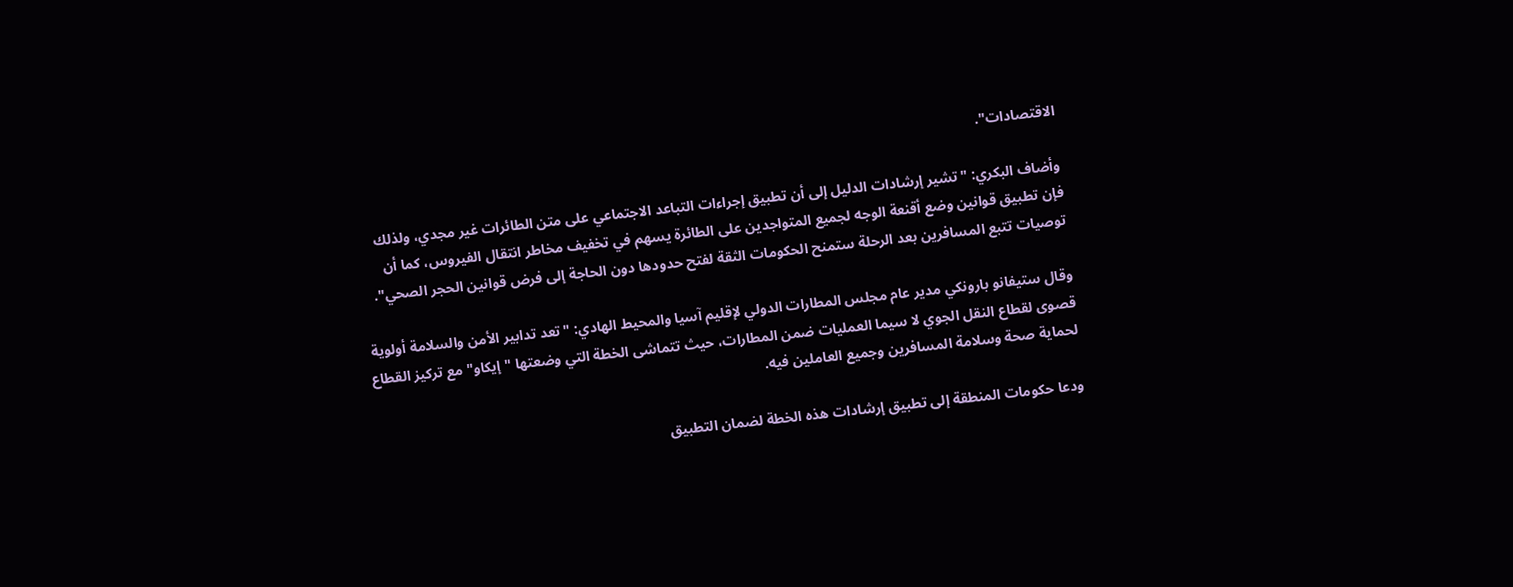الاقتصادات".

وأضاف البكري: "تشير إرشادات الدليل إلى أن تطبيق إجراءات التباعد الاجتماعي على متن الطائرات غير مجدي، ولذلك فإن تطبيق قوانين وضع أقنعة الوجه لجميع المتواجدين على الطائرة يسهم في تخفيف مخاطر انتقال الفيروس، كما أن توصيات تتبع المسافرين بعد الرحلة ستمنح الحكومات الثقة لفتح حدودها دون الحاجة إلى فرض قوانين الحجر الصحي".

وقال ستيفانو بارونكي مدير عام مجلس المطارات الدولي لإقليم آسيا والمحيط الهادي: "تعد تدابير الأمن والسلامة أولوية قصوى لقطاع النقل الجوي لا سيما العمليات ضمن المطارات، حيث تتماشى الخطة التي وضعتها "إيكاو" مع تركيز القطاع لحماية صحة وسلامة المسافرين وجميع العاملين فيه.

ودعا حكومات المنطقة إلى تطبيق إرشادات هذه الخطة لضمان التطبيق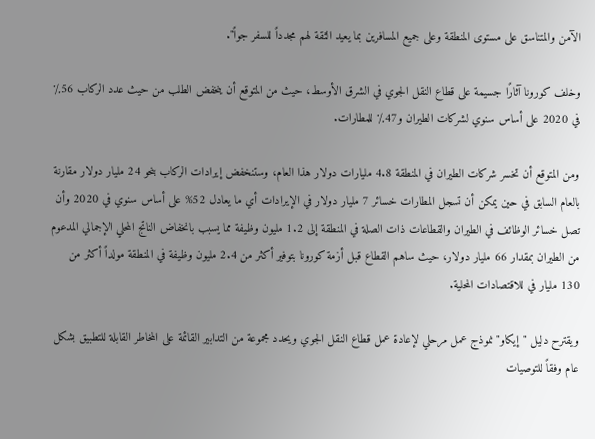الآمن والمتناسق على مستوى المنطقة وعلى جميع المسافرين بما يعيد الثقة لهم مجدداً للسفر جواً".

وخلف كورونا آثارًا جسيمة على قطاع النقل الجوي في الشرق الأوسط، حيث من المتوقع أن ينخفض الطلب من حيث عدد الركاب 56٪ في 2020 على أساس سنوي لشركات الطيران و47٪ للمطارات.

ومن المتوقع أن تخسر شركات الطيران في المنطقة 4.8 مليارات دولار هذا العام، وستنخفض إيرادات الركاب بنحو 24 مليار دولار مقارنة بالعام السابق في حين يمكن أن تسجل المطارات خسائر 7 مليار دولار في الإيرادات أي ما يعادل 52% على أساس سنوي في 2020 وأن تصل خسائر الوظائف في الطيران والقطاعات ذات الصلة في المنطقة إلى 1.2 مليون وظيفة مما يسبب بانخفاض الناتج المحلي الإجمالي المدعوم من الطيران بمقدار 66 مليار دولار، حيث ساهم القطاع قبل أزمة كورونا بتوفير أكثر من 2.4 مليون وظيفة في المنطقة مولداً أكثر من 130 مليار في للاقتصادات المحلية.

ويقترح دليل "إيكاو" نموذج عمل مرحلي لإعادة عمل قطاع النقل الجوي ويحدد مجموعة من التدابير القائمة على المخاطر القابلة للتطبيق بشكل عام وفقاً للتوصيات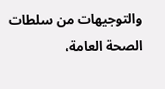والتوجيهات من سلطات الصحة العامة،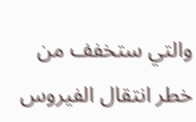والتي ستخفف من خطر انتقال الفيروس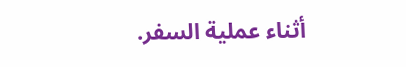أثناء عملية السفر.